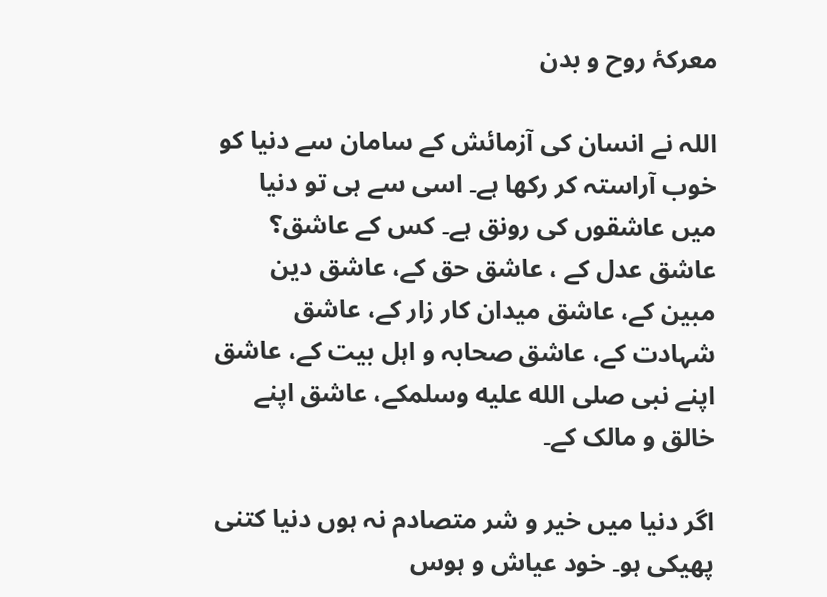معرکۂ روح و بدن

اللہ نے انسان کی آزمائش کے سامان سے دنیا کو خوب آراستہ کر رکھا ہے۔ اسی سے ہی تو دنیا میں عاشقوں کی رونق ہے۔ کس کے عاشق؟ عاشق عدل کے ، عاشق حق کے، عاشق دین مبین کے، عاشق میدان کار زار کے، عاشق شہادت کے، عاشق صحابہ و اہل بیت کے، عاشق اپنے نبی صلى الله عليه وسلمکے، عاشق اپنے خالق و مالک کے۔

اگر دنیا میں خیر و شر متصادم نہ ہوں دنیا کتنی پھیکی ہو۔ خود عیاش و ہوس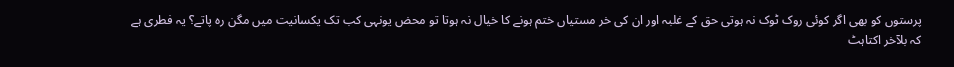پرستوں کو بھی اگر کوئی روک ٹوک نہ ہوتی حق کے غلبہ اور ان کی خر مستیاں ختم ہونے کا خیال نہ ہوتا تو محض یونہی کب تک یکسانیت میں مگن رہ پاتے؟ یہ فطری ہے کہ بلآخر اکتاہٹ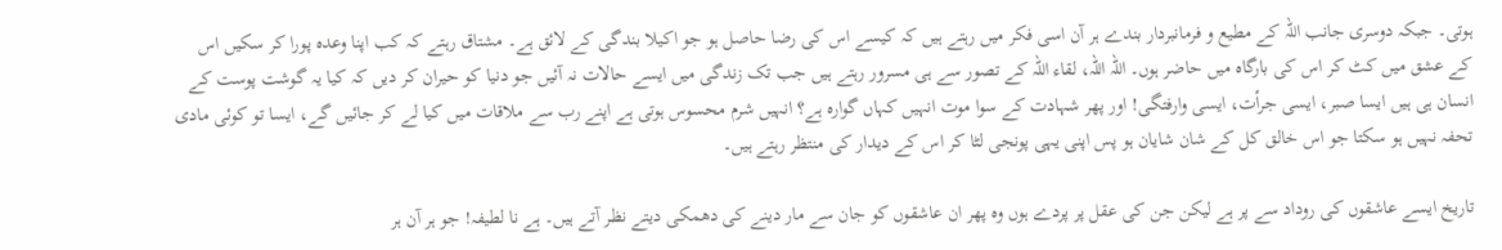ہوتی۔ جبکہ دوسری جانب اللہ کے مطیع و فرمانبردار بندے ہر آن اسی فکر میں رہتے ہیں کہ کیسے اس کی رضا حاصل ہو جو اکیلا بندگی کے لائق ہے۔ مشتاق رہتے کہ کب اپنا وعدہ پورا کر سکیں اس کے عشق میں کٹ کر اس کی بارگاہ میں حاضر ہوں۔ اللہ اللہ، لقاء اللہ کے تصور سے ہی مسرور رہتے ہیں جب تک زندگی میں ایسے حالات نہ آئیں جو دنیا کو حیران کر دیں کہ کیا یہ گوشت پوست کے انسان ہی ہیں ایسا صبر، ایسی جرأت، ایسی وارفتگی! اور پھر شہادت کے سوا موت انہیں کہاں گوارہ ہے؟ انہیں شرم محسوس ہوتی ہے اپنے رب سے ملاقات میں کیا لے کر جائیں گے، ایسا تو کوئی مادی تحفہ نہیں ہو سکتا جو اس خالق کل کے شان شایان ہو پس اپنی یہی پونجی لٹا کر اس کے دیدار کی منتظر رہتے ہیں۔

تاریخ ایسے عاشقوں کی روداد سے پر ہے لیکن جن کی عقل پر پردے ہوں وہ پھر ان عاشقوں کو جان سے مار دینے کی دھمکی دیتے نظر آتے ہیں۔ ہے نا لطیفہ! جو ہر آن ہر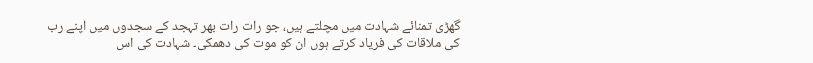گھڑی تمنائے شہادت میں مچلتے ہیں، جو رات رات بھر تہجد کے سجدوں میں اپنے رب کی ملاقات کی فریاد کرتے ہوں ان کو موت کی دھمکی۔ شہادت کی اس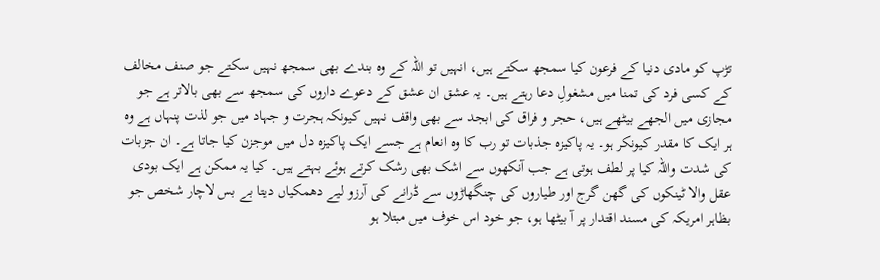تڑپ کو مادی دنیا کے فرعون کیا سمجھ سکتے ہیں، انہیں تو اللہ کے وہ بندے بھی سمجھ نہیں سکتے جو صنف مخالف کے کسی فرد کی تمنا میں مشغولِ دعا رہتے ہیں۔ یہ عشق ان عشق کے دعوے داروں کی سمجھ سے بھی بالاتر ہے جو مجازی میں الجھے بیٹھے ہیں، حجر و فراق کی ابجد سے بھی واقف نہیں کیونکہ ہجرت و جہاد میں جو لذت پنہاں ہے وہ ہر ایک کا مقدر کیونکر ہو۔ یہ پاکیزہ جذبات تو رب کا وہ انعام ہے جسے ایک پاکیزہ دل میں موجزن کیا جاتا ہے۔ ان جزبات کی شدت واللہ کیا پر لطف ہوتی ہے جب آنکھوں سے اشک بھی رشک کرتے ہوئے بہتے ہیں۔ کیا یہ ممکن ہے ایک بودی عقل والا ٹینکوں کی گھن گرج اور طیاروں کی چنگھاڑوں سے ڈرانے کی آرزو لیے دھمکیاں دیتا بے بس لاچار شخص جو بظاہر امریکہ کی مسند اقتدار پر آ بیٹھا ہو، جو خود اس خوف میں مبتلا ہو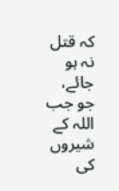کہ قتل نہ ہو جائے، جو جب اللہ کے شیروں کی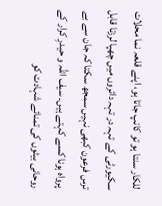للکار سنتا ہو تو کانپ جاتا ہو، اپنے قلعہ نما محلات سکیورٹی کے تہہ در تہہ دائروں میں چھپا لرزتا قابل ترس فرعون کبھی نہیں سمجھ سکتا کہ جان سے بے پرواہ ہونا کسے کہتے ہیں۔ سیف اللہ و حیدرِ کرار کے روحانی بیٹوں کی تمنائے شہادت کو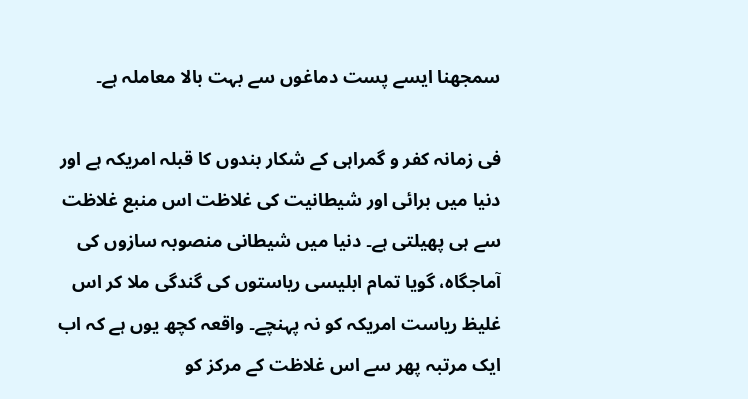سمجھنا ایسے پست دماغوں سے بہت بالا معاملہ ہے۔

فی زمانہ کفر و گمراہی کے شکار بندوں کا قبلہ امریکہ ہے اور دنیا میں برائی اور شیطانیت کی غلاظت اس منبع غلاظت سے ہی پھیلتی ہے۔ دنیا میں شیطانی منصوبہ سازوں کی آماجگاہ، گویا تمام ابلیسی ریاستوں کی گندگی ملا کر اس غلیظ ریاست امریکہ کو نہ پہنچے۔ واقعہ کچھ یوں ہے کہ اب ایک مرتبہ پھر سے اس غلاظت کے مرکز کو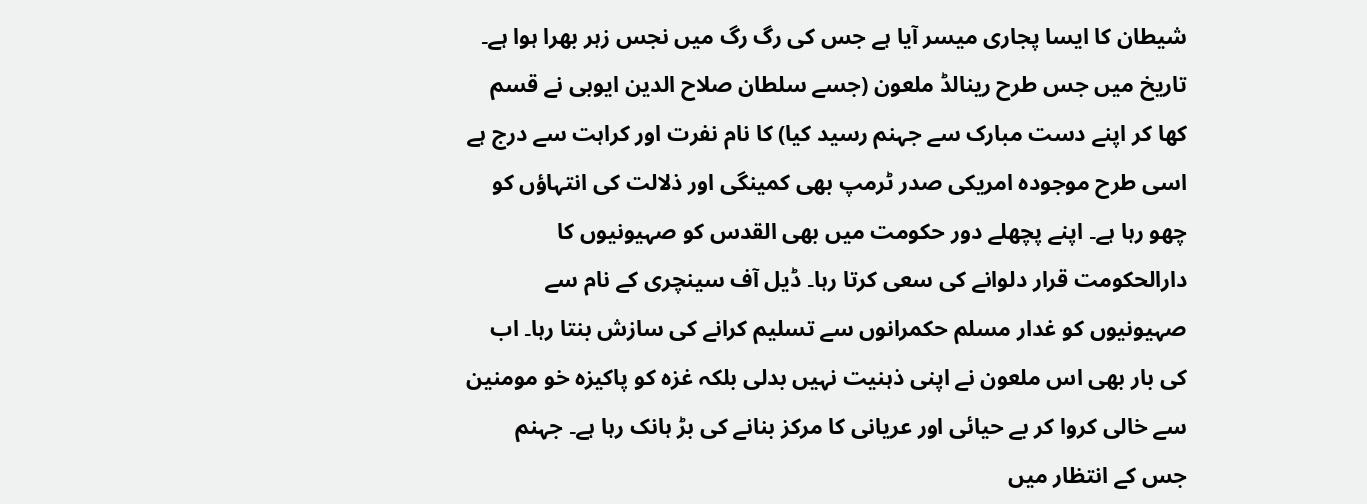شیطان کا ایسا پجاری میسر آیا ہے جس کی رگ رگ میں نجس زہر بھرا ہوا ہے۔ تاریخ میں جس طرح رینالڈ ملعون (جسے سلطان صلاح الدین ایوبی نے قسم کھا کر اپنے دست مبارک سے جہنم رسید کیا) کا نام نفرت اور کراہت سے درج ہے اسی طرح موجودہ امریکی صدر ٹرمپ بھی کمینگی اور ذلالت کی انتہاؤں کو چھو رہا ہے۔ اپنے پچھلے دور حکومت میں بھی القدس کو صہیونیوں کا دارالحکومت قرار دلوانے کی سعی کرتا رہا۔ ڈیل آف سینچری کے نام سے صہیونیوں کو غدار مسلم حکمرانوں سے تسلیم کرانے کی سازش بنتا رہا۔ اب کی بار بھی اس ملعون نے اپنی ذہنیت نہیں بدلی بلکہ غزہ کو پاکیزہ خو مومنین سے خالی کروا کر بے حیائی اور عریانی کا مرکز بنانے کی بڑ ہانک رہا ہے۔ جہنم جس کے انتظار میں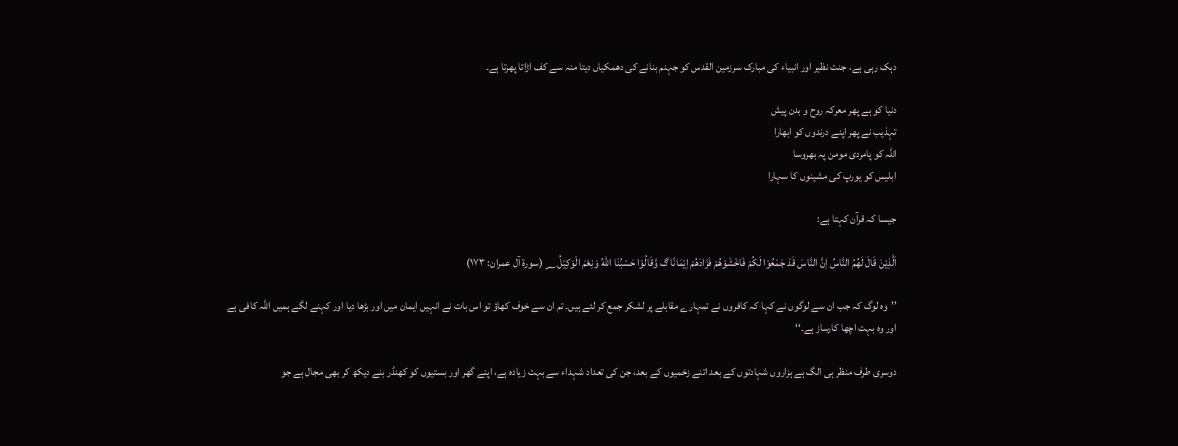دہک رہی ہے، جنت نظیر اور انبیاء کی مبارک سرزمین القدس کو جہنم بنانے کی دھمکیاں دیتا منہ سے کف اڑاتا پھرتا ہے۔

دنیا کو ہے پھر معرکہ روح و بدن پیش
تہذیب نے پھر اپنے درندوں کو ابھارا
اللہ کو پامردی مومن پہ بھروسا
ابلیس کو یورپ کی مشینوں کا سہارا

جیسا کہ قرآن کہتا ہے:

اَلَّذِيْنَ قَالَ لَھُمُ النَّاسُ اِنَّ النَّاسَ قَدْ جَمَعُوْا لَكُمْ فَاخْشَوْھُمْ فَزَادَھُمْ اِيْمَانًا ڰ وَّقَالُوْا حَسْبُنَا اللّٰهُ وَنِعْمَ الْوَكِيْلُ؁ (سورۃ آل عمران: ۱۷۳)

’’وہ لوگ کہ جب ان سے لوگوں نے کہا کہ کافروں نے تمہارے مقابلے پر لشکر جمع کر لئے ہیں۔ تم ان سے خوف کھاؤ تو اس بات نے انہیں ایمان میں اور بڑھا دیا اور کہنے لگے ہمیں اللہ کافی ہے اور وہ بہت اچھا کارساز ہے۔‘‘

دوسری طرف منظر ہی الگ ہے ہزاروں شہادتوں کے بعد اتنے زخمیوں کے بعد، جن کی تعداد شہداء سے بہت زیادہ ہے، اپنے گھر اور بستیوں کو کھنڈر بنے دیکھ کر بھی مجال ہے جو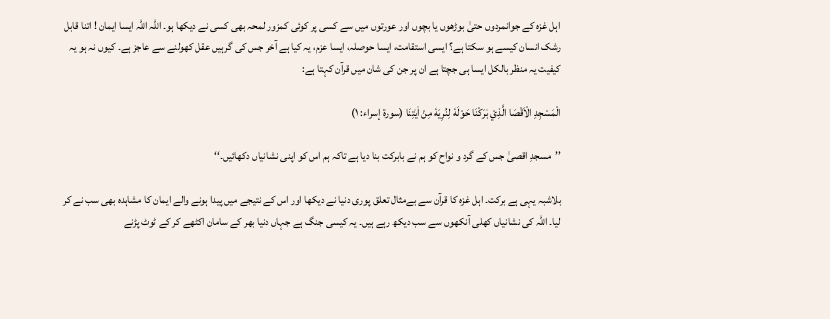اہل غزہ کے جوانمردوں حتیٰ بوڑھوں یا بچوں اور عورتوں میں سے کسی پر کوئی کمزور لمحہ بھی کسی نے دیکھا ہو۔ اللہ اللہ ایسا ایمان ! اتنا قابل رشک انسان کیسے ہو سکتا ہے؟ ایسی استقامت، ایسا حوصلہ، ایسا عزم، یہ کیا ہے آخر جس کی گرہیں عقل کھولنے سے عاجز ہے۔ کیوں نہ ہو یہ کیفیت یہ منظر بالکل ایسا ہی جچتا ہے ان پر جن کی شان میں قرآن کہتا ہے:

الْمَسْجِدِ الْاَقْصَا الَّذِيْ بٰرَكْنَا حَوْلَهٗ لِنُرِيَهٗ مِنْ اٰيٰتِنَا (سورۃ إسراء: ۱)

’’مسجدِ اقصیٰ جس کے گرد و نواح کو ہم نے بابرکت بنا دیا ہے تاکہ ہم اس کو اپنی نشانیاں دکھائیں۔‘‘

بلاشبہ یہی ہے برکت۔ اہل غزہ کا قرآن سے بےمثال تعلق پوری دنیا نے دیکھا اور اس کے نتیجے میں پیدا ہونے والے ایمان کا مشاہدہ بھی سب نے کر لیا۔ اللہ کی نشانیاں کھلی آنکھوں سے سب دیکھ رہے ہیں۔ یہ کیسی جنگ ہے جہاں دنیا بھر کے سامان اکٹھے کر کے ٹوٹ پڑنے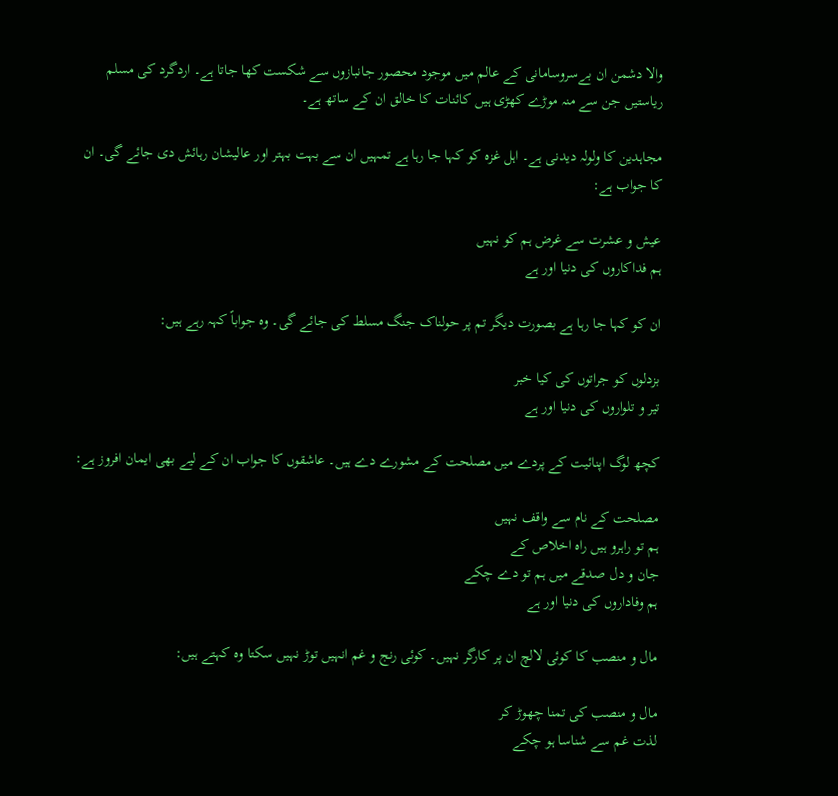والا دشمن ان بےسروسامانی کے عالم میں موجود محصور جانبازوں سے شکست کھا جاتا ہے۔ اردگرد کی مسلم ریاستیں جن سے منہ موڑے کھڑی ہیں کائنات کا خالق ان کے ساتھ ہے۔

مجاہدین کا ولولہ دیدنی ہے۔ اہل غزہ کو کہا جا رہا ہے تمہیں ان سے بہت بہتر اور عالیشان رہائش دی جائے گی۔ ان کا جواب ہے:

عیش و عشرت سے غرض ہم کو نہیں
ہم فداکاروں کی دنیا اور ہے

ان کو کہا جا رہا ہے بصورت دیگر تم پر حولناک جنگ مسلط کی جائے گی۔ وہ جواباً کہہ رہے ہیں:

بزدلوں کو جراتوں کی کیا خبر
تیر و تلواروں کی دنیا اور ہے

کچھ لوگ اپنائیت کے پردے میں مصلحت کے مشورے دے ہیں۔ عاشقوں کا جواب ان کے لیے بھی ایمان افروز ہے:

مصلحت کے نام سے واقف نہیں
ہم تو راہرو ہیں راہ اخلاص کے
جان و دل صدقے میں ہم تو دے چکے
ہم وفاداروں کی دنیا اور ہے

مال و منصب کا کوئی لالچ ان پر کارگر نہیں۔ کوئی رنج و غم انہیں توڑ نہیں سکتا وہ کہتے ہیں:

مال و منصب کی تمنا چھوڑ کر
لذت غم سے شناسا ہو چکے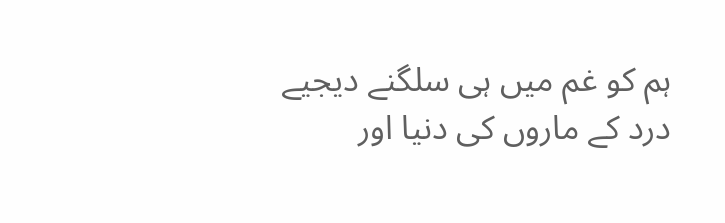ہم کو غم میں ہی سلگنے دیجیے
درد کے ماروں کی دنیا اور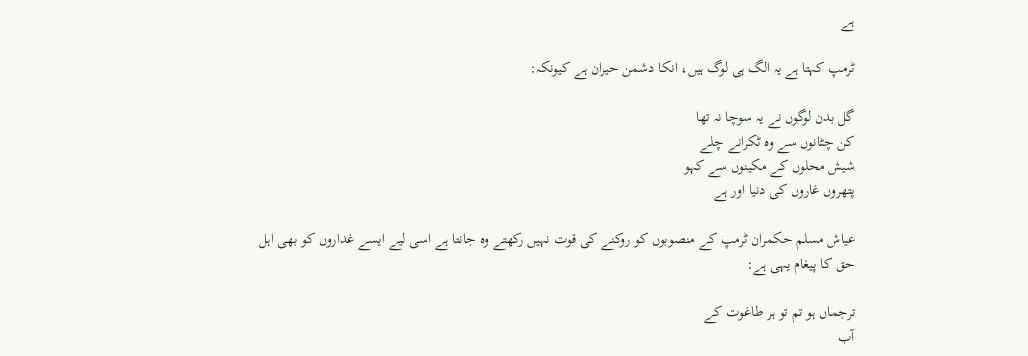ہے

ٹرمپ کہتا ہے یہ الگ ہی لوگ ہیں، انکا دشمن حیران ہے کیونکہ:

گل بدن لوگوں نے یہ سوچا نہ تھا
کن چٹانوں سے وہ ٹکرانے چلے
شیش محلوں کے مکینوں سے کہو
پتھروں غاروں کی دنیا اور ہے

عیاش مسلم حکمران ٹرمپ کے منصوبوں کو روکنے کی قوت نہیں رکھتے وہ جانتا ہے اسی لیے ایسے غداروں کو بھی اہل حق کا پیغام یہی ہے:

ترجماں ہو تم تو ہر طاغوت کے
آب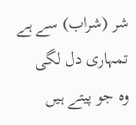شر (شراب) سے ہے تمہاری دل لگی
وہ جو پیتے ہیں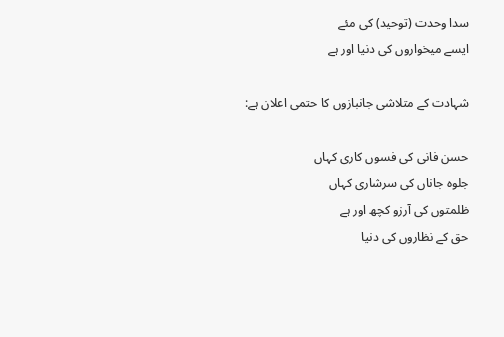سدا وحدت (توحید) کی مئے
ایسے میخواروں کی دنیا اور ہے

شہادت کے متلاشی جانبازوں کا حتمی اعلان ہے:

حسن فانی کی فسوں کاری کہاں
جلوہ جاناں کی سرشاری کہاں
ظلمتوں کی آرزو کچھ اور ہے
حق کے نظاروں کی دنیا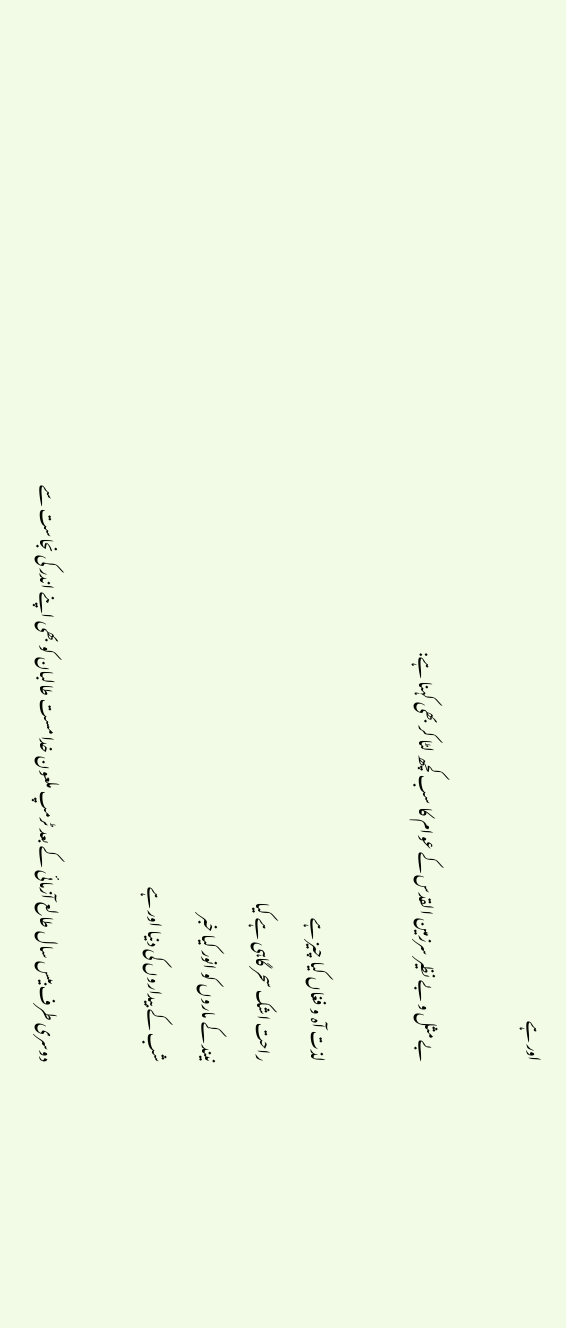اور ہے

بے مثل و بے نظیر سرزمین القدس کے عوام کا سب کچھ لٹا کر بھی کہنا ہے:

لذت آہ و فغاں کیا چیز ہے
راحت اشک سحر گاہی ہے کیا
نیند کے ماروں کو انور کیا خبر
شب کے بیداروں کی دنیا اور ہے

دوسری طرف بیس سال طالع آزمائی کے بعد ٹرمپ ملعون خدا مست طالبان کو بھی اپنے اندر کی نجاست سے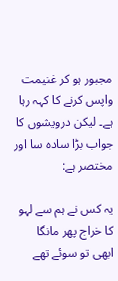مجبور ہو کر غنیمت واپس کرنے کا کہہ رہا ہے۔ لیکن درویشوں کا جواب بڑا سادہ سا اور مختصر ہے:

یہ کس نے ہم سے لہو کا خراج پھر مانگا
ابھی تو سوئے تھے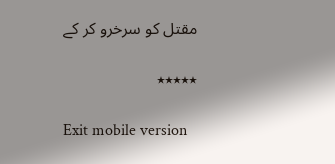مقتل کو سرخرو کر کے

٭٭٭٭٭

Exit mobile version